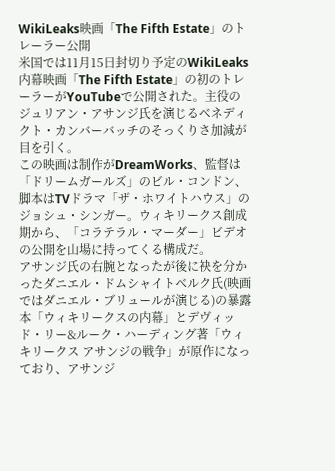WikiLeaks映画「The Fifth Estate」のトレーラー公開
米国では11月15日封切り予定のWikiLeaks内幕映画「The Fifth Estate」の初のトレーラーがYouTubeで公開された。主役のジュリアン・アサンジ氏を演じるベネディクト・カンバーバッチのそっくりさ加減が目を引く。
この映画は制作がDreamWorks、監督は「ドリームガールズ」のビル・コンドン、脚本はTVドラマ「ザ・ホワイトハウス」のジョシュ・シンガー。ウィキリークス創成期から、「コラテラル・マーダー」ビデオの公開を山場に持ってくる構成だ。
アサンジ氏の右腕となったが後に袂を分かったダニエル・ドムシャイトベルク氏(映画ではダニエル・ブリュールが演じる)の暴露本「ウィキリークスの内幕」とデヴィッド・リー&ルーク・ハーディング著「ウィキリークス アサンジの戦争」が原作になっており、アサンジ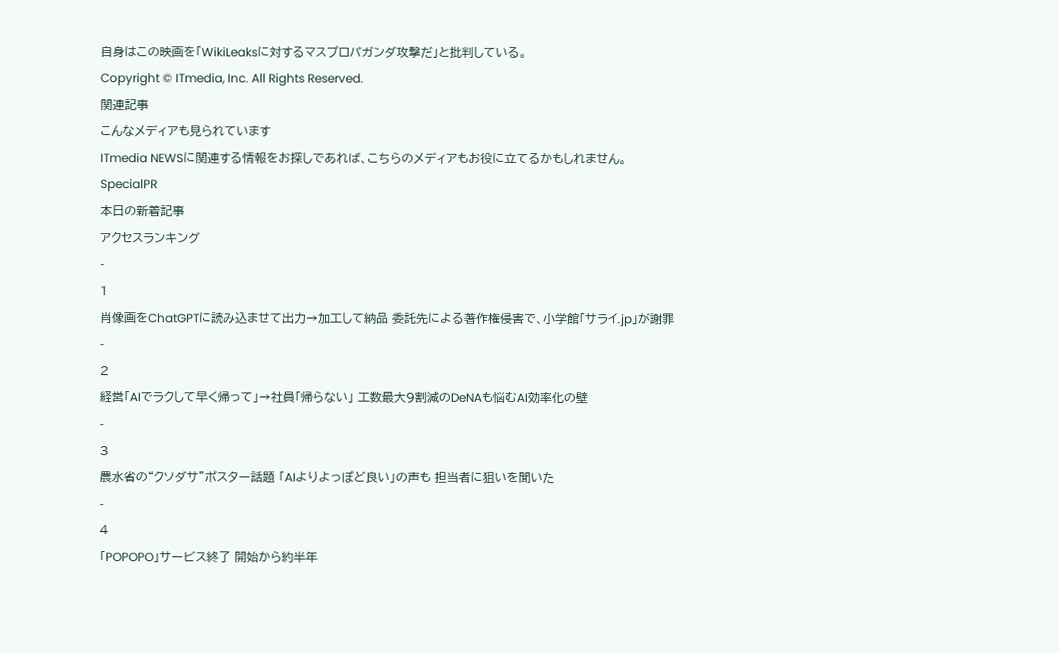自身はこの映画を「WikiLeaksに対するマスプロパガンダ攻撃だ」と批判している。
Copyright © ITmedia, Inc. All Rights Reserved.
関連記事
こんなメディアも見られています
ITmedia NEWSに関連する情報をお探しであれば、こちらのメディアもお役に立てるかもしれません。
SpecialPR
本日の新着記事
アクセスランキング
-
1
肖像画をChatGPTに読み込ませて出力→加工して納品 委託先による著作権侵害で、小学館「サライ.jp」が謝罪
-
2
経営「AIでラクして早く帰って」→社員「帰らない」 工数最大9割減のDeNAも悩むAI効率化の壁
-
3
農水省の“クソダサ”ポスター話題 「AIよりよっぽど良い」の声も 担当者に狙いを聞いた
-
4
「POPOPO」サービス終了 開始から約半年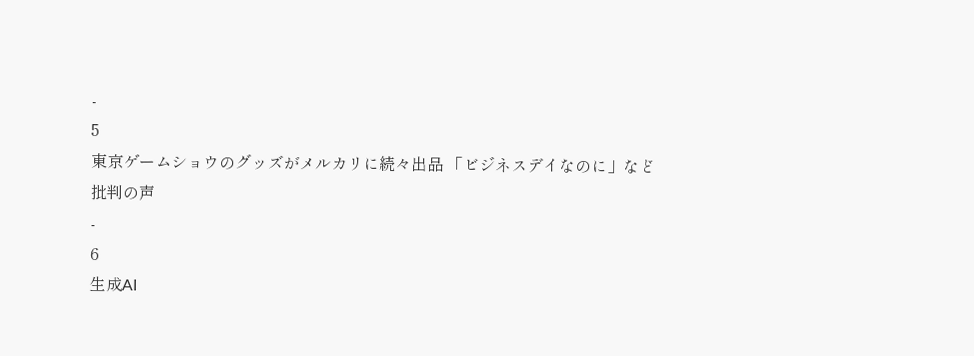-
5
東京ゲームショウのグッズがメルカリに続々出品 「ビジネスデイなのに」など批判の声
-
6
生成AI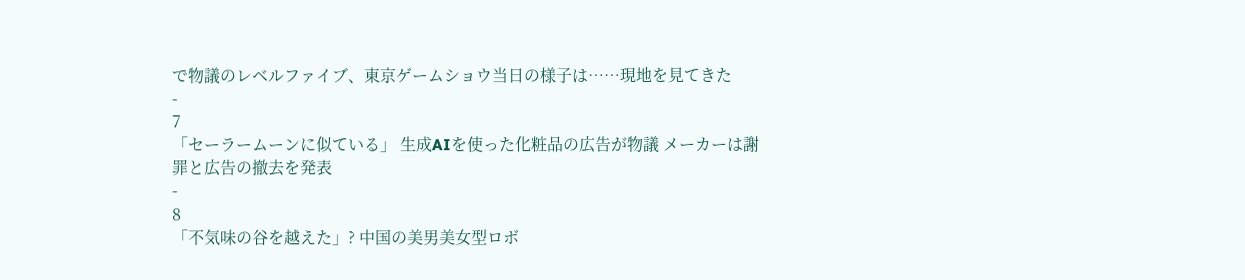で物議のレベルファイブ、東京ゲームショウ当日の様子は……現地を見てきた
-
7
「セーラームーンに似ている」 生成AIを使った化粧品の広告が物議 メーカーは謝罪と広告の撤去を発表
-
8
「不気味の谷を越えた」? 中国の美男美女型ロボ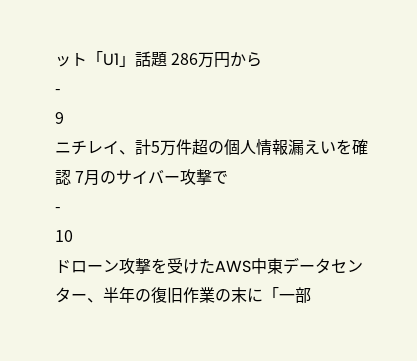ット「U1」話題 286万円から
-
9
ニチレイ、計5万件超の個人情報漏えいを確認 7月のサイバー攻撃で
-
10
ドローン攻撃を受けたAWS中東データセンター、半年の復旧作業の末に「一部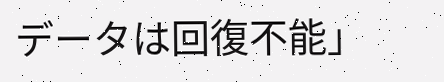データは回復不能」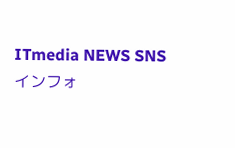ITmedia NEWS SNS
インフォ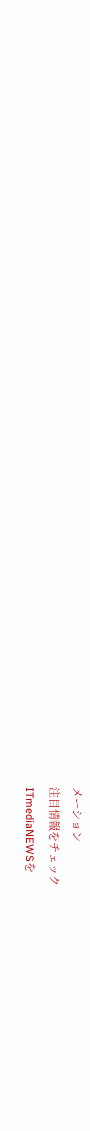メーション
注目情報をチェック
ITmediaNEWSを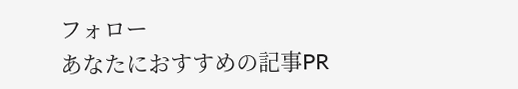フォロー
あなたにおすすめの記事PR